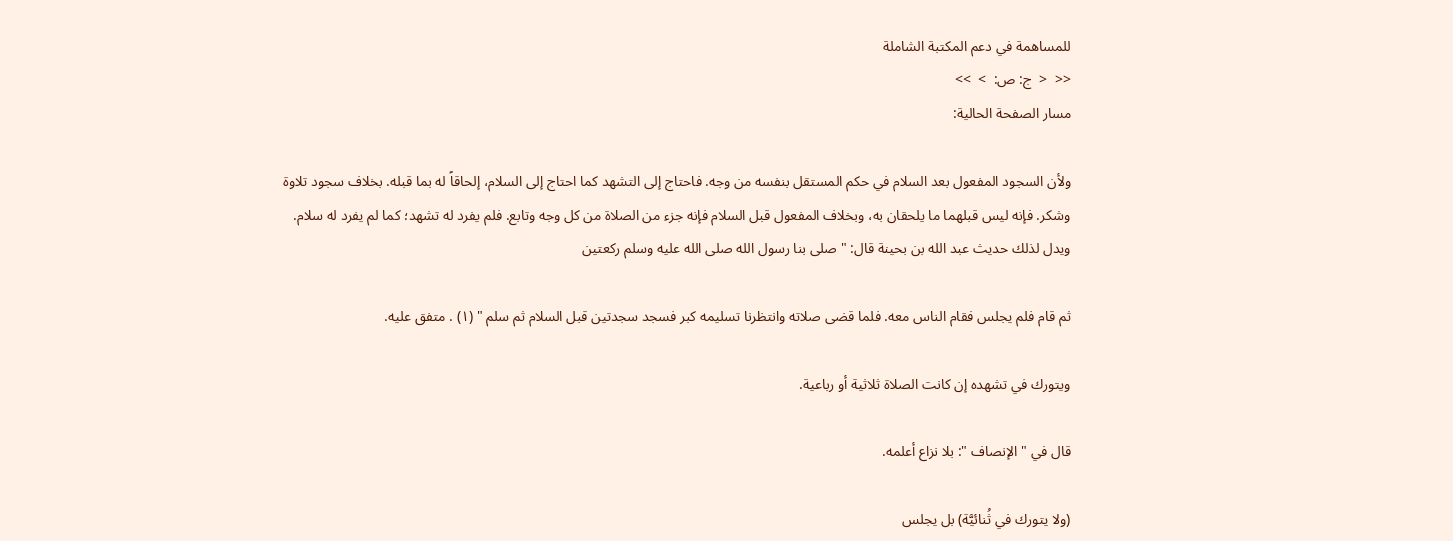للمساهمة في دعم المكتبة الشاملة
<<  <  ج: ص:  >  >>
مسار الصفحة الحالية:

ولأن السجود المفعول بعد السلام في حكم المستقل بنفسه من وجه. فاحتاج إلى التشهد كما احتاج إلى السلام، إلحاقاً له بما قبله. بخلاف سجود تلاوة وشكر. فإنه ليس قبلهما ما يلحقان به، وبخلاف المفعول قبل السلام فإنه جزء من الصلاة من كل وجه وتابع. فلم يفرد له تشهد؛ كما لم يفرد له سلام. ويدل لذلك حديث عبد الله بن بحينة قال: " صلى بنا رسول الله صلى الله عليه وسلم ركعتين

ثم قام فلم يجلس فقام الناس معه. فلما قضى صلاته وانتظرنا تسليمه كبر فسجد سجدتين قبل السلام ثم سلم " (١) . متفق عليه.

ويتورك في تشهده إن كانت الصلاة ثلاثية أو رباعية.

قال في " الإنصاف ": بلا نزاع أعلمه.

(ولا يتورك في ثُنائيَّة) بل يجلس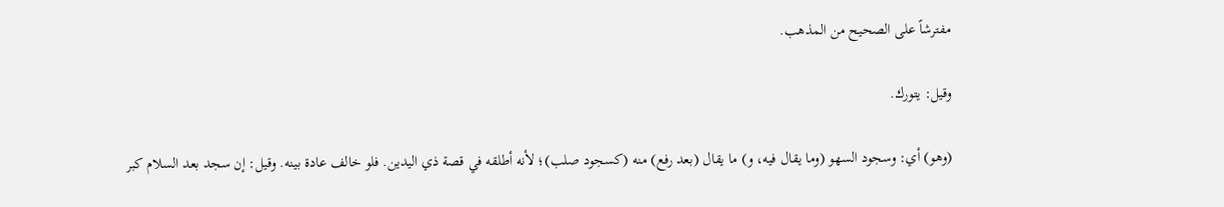مفترشاً على الصحيح من المذهب.

وقيل: يتورك.

(وهو) أي: وسجود السهو (وما يقال فيه، و) ما يقال (بعد رفع) منه (كسجود صلب)؛ لأنه أطلقه في قصة ذي اليدين. فلو خالف عادة بينه. وقيل: إن سجد بعد السلام كبر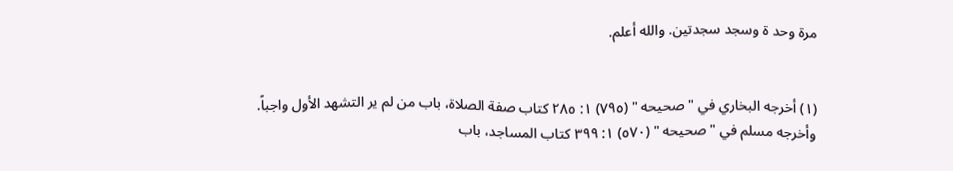مرة وحد ة وسجد سجدتين. والله أعلم.


(١) أخرجه البخاري في " صحيحه " (٧٩٥) ١: ٢٨٥ كتاب صفة الصلاة، باب من لم ير التشهد الأول واجباً.
وأخرجه مسلم في " صحيحه " (٥٧٠) ١: ٣٩٩ كتاب المساجد، باب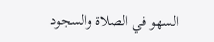السهو في الصلاة والسجود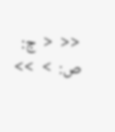<<  <  ج: ص:  >  >>